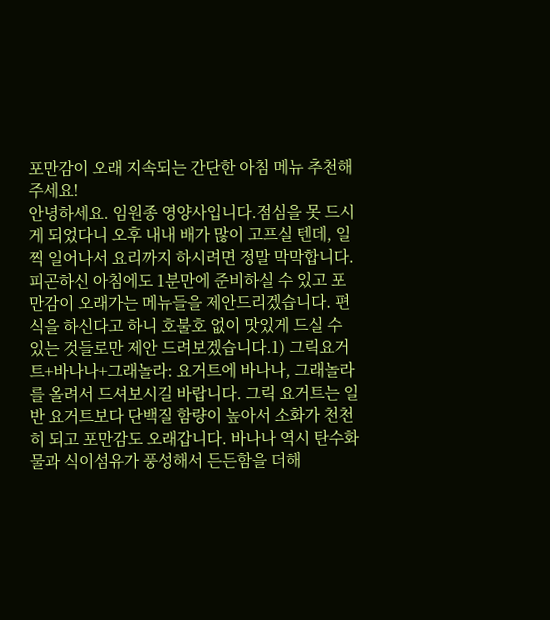포만감이 오래 지속되는 간단한 아침 메뉴 추천해주세요!
안녕하세요. 임원종 영양사입니다.점심을 못 드시게 되었다니 오후 내내 배가 많이 고프실 텐데, 일찍 일어나서 요리까지 하시려면 정말 막막합니다. 피곤하신 아침에도 1분만에 준비하실 수 있고 포만감이 오래가는 메뉴들을 제안드리겠습니다. 편식을 하신다고 하니 호불호 없이 맛있게 드실 수 있는 것들로만 제안 드려보겠습니다.1) 그릭요거트+바나나+그래놀라: 요거트에 바나나, 그래놀라를 올려서 드셔보시길 바랍니다. 그릭 요거트는 일반 요거트보다 단백질 함량이 높아서 소화가 천천히 되고 포만감도 오래갑니다. 바나나 역시 탄수화물과 식이섬유가 풍성해서 든든함을 더해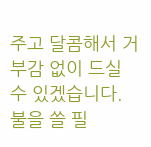주고 달콤해서 거부감 없이 드실 수 있겠습니다. 불을 쓸 필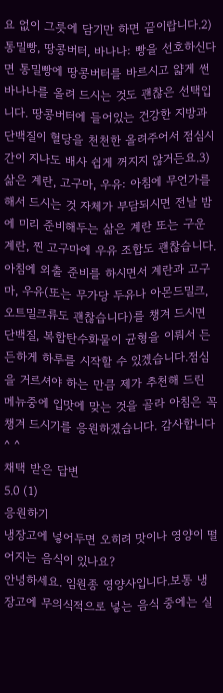요 없이 그릇에 담기만 하면 끝이랍니다.2) 통밀빵, 땅콩버터, 바나나: 빵을 선호하신다면 통밀빵에 땅콩버터를 바르시고 얇게 썬 바나나를 올려 드시는 것도 괜찮은 선택입니다. 땅콩버터에 들어있는 건강한 지방과 단백질이 혈당을 천천한 올려주어서 점심시간이 지나도 배사 쉽게 꺼지지 않거든요.3) 삶은 계란, 고구마, 우유: 아침에 무언가를 해서 드시는 것 자체가 부담되시면 전날 밤에 미리 준비해두는 삶은 계란 또는 구운 계란, 찐 고구마에 우유 조합도 괜찮습니다.아침에 외출 준비를 하시면서 계란과 고구마, 우유(또는 무가당 두유나 아몬드밀크, 오트밀크류도 괜찮습니다)를 챙겨 드시면 단백질, 복합탄수화물이 균형을 이뤄서 든든하게 하루를 시작할 수 있겠습니다.점심을 거르셔야 하는 만큼 제가 추천해 드린 메뉴중에 입맛에 맞는 것을 골라 아침은 꼭 챙겨 드시기를 응원하겠습니다. 감사합니다 ^ ^
채택 받은 답변
5.0 (1)
응원하기
냉장고에 넣어두면 오히려 맛이나 영양이 떨어지는 음식이 있나요?
안녕하세요. 임원종 영양사입니다.보통 냉장고에 무의식적으로 넣는 음식 중에는 실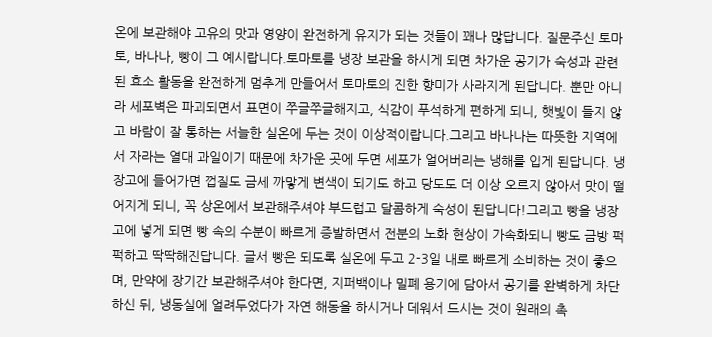온에 보관해야 고유의 맛과 영양이 완전하게 유지가 되는 것들이 꽤나 많답니다. 질문주신 토마토, 바나나, 빵이 그 예시랍니다.토마토를 냉장 보관을 하시게 되면 차가운 공기가 숙성과 관련된 효소 활동을 완전하게 멈추게 만들어서 토마토의 진한 향미가 사라지게 된답니다. 뿐만 아니라 세포벽은 파괴되면서 표면이 쭈글쭈글해지고, 식감이 푸석하게 편하게 되니, 햇빛이 들지 않고 바람이 잘 통하는 서늘한 실온에 두는 것이 이상적이랍니다.그리고 바나나는 따뜻한 지역에서 자라는 열대 과일이기 때문에 차가운 곳에 두면 세포가 얼어버리는 냉해를 입게 된답니다. 냉장고에 들어가면 껍질도 금세 까맣게 변색이 되기도 하고 당도도 더 이상 오르지 않아서 맛이 떨어지게 되니, 꼭 상온에서 보관해주셔야 부드럽고 달콤하게 숙성이 된답니다!그리고 빵을 냉장고에 넣게 되면 빵 속의 수분이 빠르게 증발하면서 전분의 노화 현상이 가속화되니 빵도 금방 퍽퍽하고 딱딱해진답니다. 글서 빵은 되도록 실온에 두고 2-3일 내로 빠르게 소비하는 것이 좋으며, 만약에 장기간 보관해주셔야 한다면, 지퍼백이나 밀폐 용기에 담아서 공기를 완벽하게 차단하신 뒤, 냉동실에 얼려두었다가 자연 해동을 하시거나 데워서 드시는 것이 원래의 촉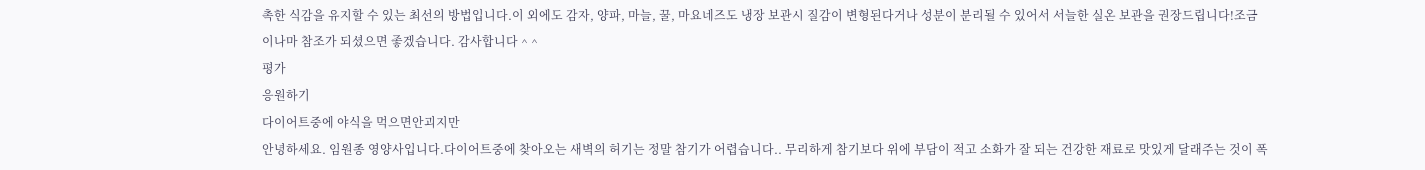촉한 식감을 유지할 수 있는 최선의 방법입니다.이 외에도 감자, 양파, 마늘, 꿀, 마요네즈도 냉장 보관시 질감이 변형된다거나 성분이 분리될 수 있어서 서늘한 실온 보관을 권장드립니다!조금이나마 참조가 되셨으면 좋겠습니다. 감사합니다 ^ ^
평가
응원하기
다이어트중에 야식을 먹으면안괴지만
안녕하세요. 임원종 영양사입니다.다이어트중에 찾아오는 새벽의 허기는 정말 참기가 어렵습니다.. 무리하게 참기보다 위에 부담이 적고 소화가 잘 되는 건강한 재료로 맛있게 달래주는 것이 폭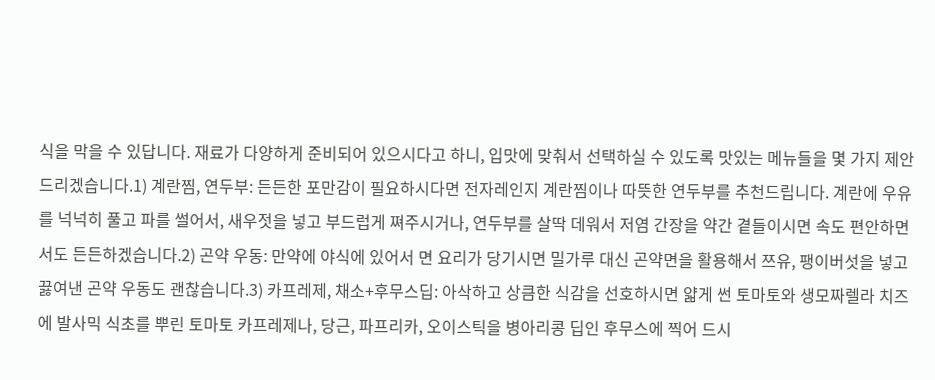식을 막을 수 있답니다. 재료가 다양하게 준비되어 있으시다고 하니, 입맛에 맞춰서 선택하실 수 있도록 맛있는 메뉴들을 몇 가지 제안 드리겠습니다.1) 계란찜, 연두부: 든든한 포만감이 필요하시다면 전자레인지 계란찜이나 따뜻한 연두부를 추천드립니다. 계란에 우유를 넉넉히 풀고 파를 썰어서, 새우젓을 넣고 부드럽게 쪄주시거나, 연두부를 살딱 데워서 저염 간장을 약간 곁들이시면 속도 편안하면서도 든든하겠습니다.2) 곤약 우동: 만약에 야식에 있어서 면 요리가 당기시면 밀가루 대신 곤약면을 활용해서 쯔유, 팽이버섯을 넣고 끓여낸 곤약 우동도 괜찮습니다.3) 카프레제, 채소+후무스딥: 아삭하고 상큼한 식감을 선호하시면 얇게 썬 토마토와 생모짜렐라 치즈에 발사믹 식초를 뿌린 토마토 카프레제나, 당근, 파프리카, 오이스틱을 병아리콩 딥인 후무스에 찍어 드시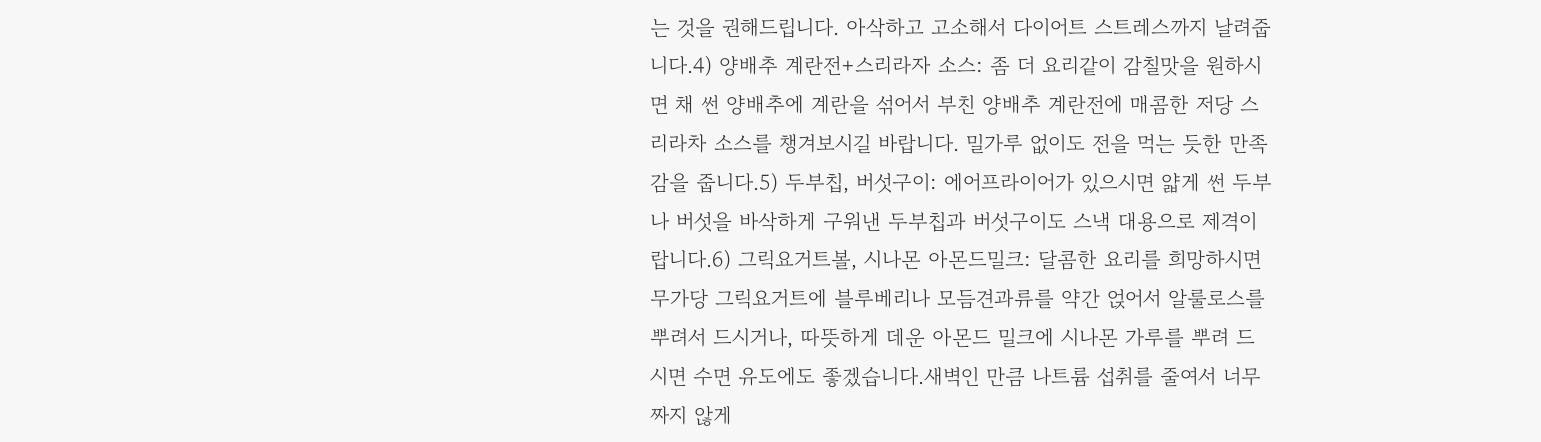는 것을 권해드립니다. 아삭하고 고소해서 다이어트 스트레스까지 날려줍니다.4) 양배추 계란전+스리라자 소스: 좀 더 요리같이 감칠맛을 원하시면 채 썬 양배추에 계란을 섞어서 부친 양배추 계란전에 매콤한 저당 스리라차 소스를 챙겨보시길 바랍니다. 밀가루 없이도 전을 먹는 듯한 만족감을 줍니다.5) 두부칩, 버섯구이: 에어프라이어가 있으시면 얇게 썬 두부나 버섯을 바삭하게 구워낸 두부칩과 버섯구이도 스낵 대용으로 제격이랍니다.6) 그릭요거트볼, 시나몬 아몬드밀크: 달콤한 요리를 희망하시면 무가당 그릭요거트에 블루베리나 모듬견과류를 약간 얹어서 알룰로스를 뿌려서 드시거나, 따뜻하게 데운 아몬드 밀크에 시나몬 가루를 뿌려 드시면 수면 유도에도 좋겠습니다.새벽인 만큼 나트륨 섭취를 줄여서 너무 짜지 않게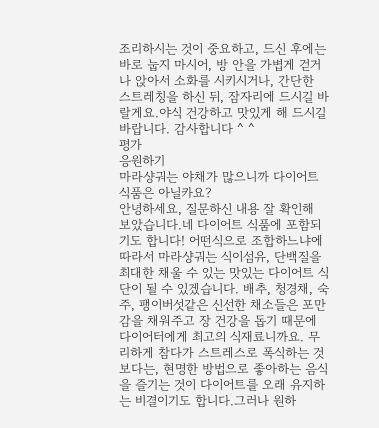조리하시는 것이 중요하고, 드신 후에는 바로 눕지 마시어, 방 안을 가볍게 걷거나 앉아서 소화를 시키시거나, 간단한 스트레칭을 하신 뒤, 잠자리에 드시길 바랄게요.야식 건강하고 맛있게 해 드시길 바랍니다. 감사합니다 ^ ^
평가
응원하기
마라샹궈는 야채가 많으니까 다이어트 식품은 아닐카요?
안녕하세요, 질문하신 내용 잘 확인해 보았습니다.네 다이어트 식품에 포함되기도 합니다! 어떤식으로 조합하느냐에 따라서 마라샹궈는 식이섬유, 단백질을 최대한 채울 수 있는 맛있는 다이어트 식단이 될 수 있겠습니다. 배추, 청경채, 숙주, 팽이버섯같은 신선한 채소들은 포만감을 채워주고 장 건강을 돕기 때문에 다이어터에게 최고의 식재료니까요. 무리하게 참다가 스트레스로 폭식하는 것보다는, 현명한 방법으로 좋아하는 음식을 즐기는 것이 다이어트를 오래 유지하는 비결이기도 합니다.그러나 원하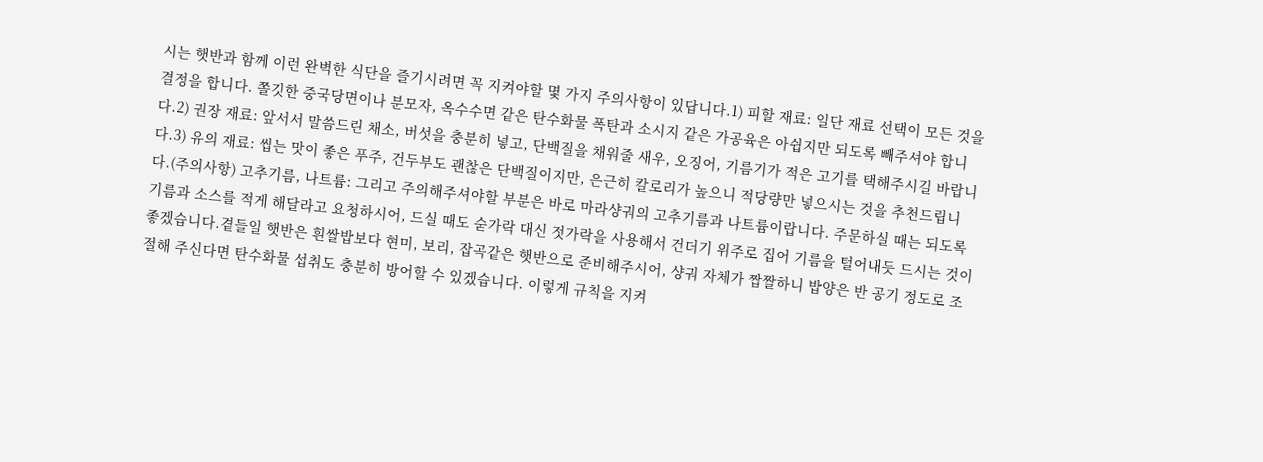시는 햇반과 함께 이런 완벽한 식단을 즐기시려면 꼭 지켜야할 몇 가지 주의사항이 있답니다.1) 피할 재료: 일단 재료 선택이 모든 것을 결정을 합니다. 쫄깃한 중국당면이나 분모자, 옥수수면 같은 탄수화물 폭탄과 소시지 같은 가공육은 아쉽지만 되도록 빼주셔야 합니다.2) 권장 재료: 앞서서 말씀드린 채소, 버섯을 충분히 넣고, 단백질을 채워줄 새우, 오징어, 기름기가 적은 고기를 택해주시길 바랍니다.3) 유의 재료: 씹는 맛이 좋은 푸주, 건두부도 괜찮은 단백질이지만, 은근히 칼로리가 높으니 적당량만 넣으시는 것을 추천드립니다.(주의사항) 고추기름, 나트륨: 그리고 주의해주셔야할 부분은 바로 마라샹궈의 고추기름과 나트륨이랍니다. 주문하실 때는 되도록 기름과 소스를 적게 해달라고 요청하시어, 드실 때도 숟가락 대신 젓가락을 사용해서 건더기 위주로 집어 기름을 털어내듯 드시는 것이 좋겠습니다.곁들일 햇반은 흰쌀밥보다 현미, 보리, 잡곡같은 햇반으로 준비해주시어, 샹궈 자체가 짭짤하니 밥양은 반 공기 정도로 조절해 주신다면 탄수화물 섭취도 충분히 방어할 수 있겠습니다. 이렇게 규칙을 지켜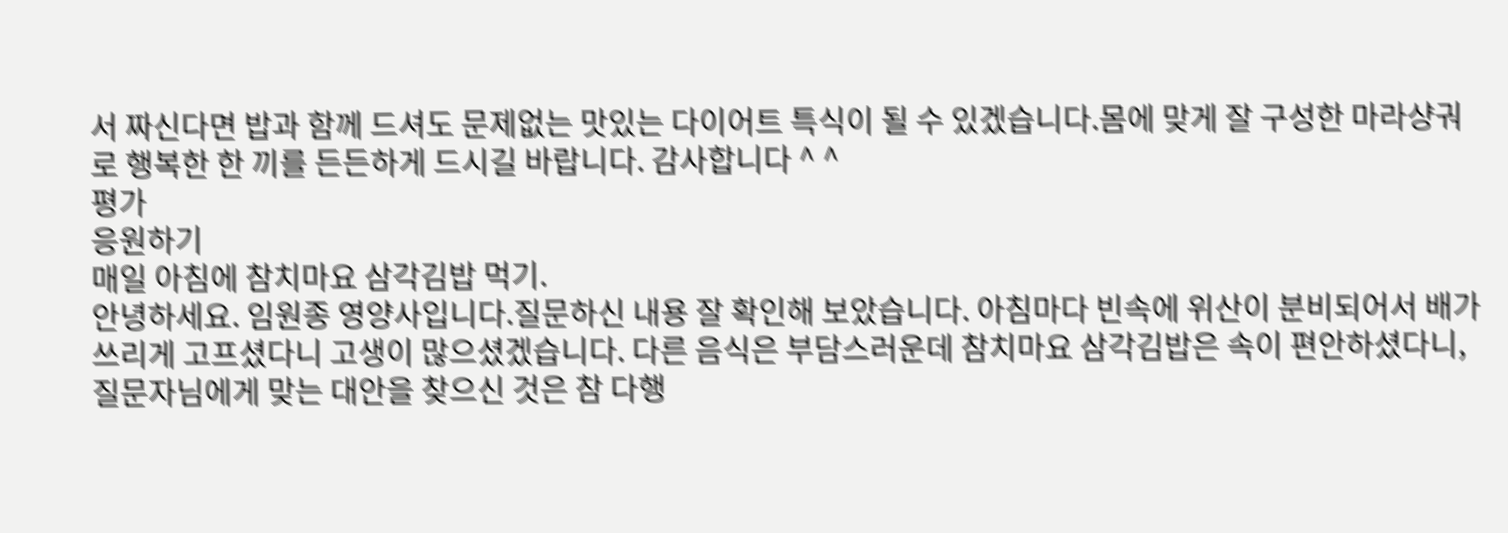서 짜신다면 밥과 함께 드셔도 문제없는 맛있는 다이어트 특식이 될 수 있겠습니다.몸에 맞게 잘 구성한 마라샹궈로 행복한 한 끼를 든든하게 드시길 바랍니다. 감사합니다 ^ ^
평가
응원하기
매일 아침에 참치마요 삼각김밥 먹기.
안녕하세요. 임원종 영양사입니다.질문하신 내용 잘 확인해 보았습니다. 아침마다 빈속에 위산이 분비되어서 배가 쓰리게 고프셨다니 고생이 많으셨겠습니다. 다른 음식은 부담스러운데 참치마요 삼각김밥은 속이 편안하셨다니, 질문자님에게 맞는 대안을 찾으신 것은 참 다행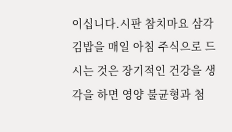이십니다.시판 참치마요 삼각김밥을 매일 아침 주식으로 드시는 것은 장기적인 건강을 생각을 하면 영양 불균형과 첨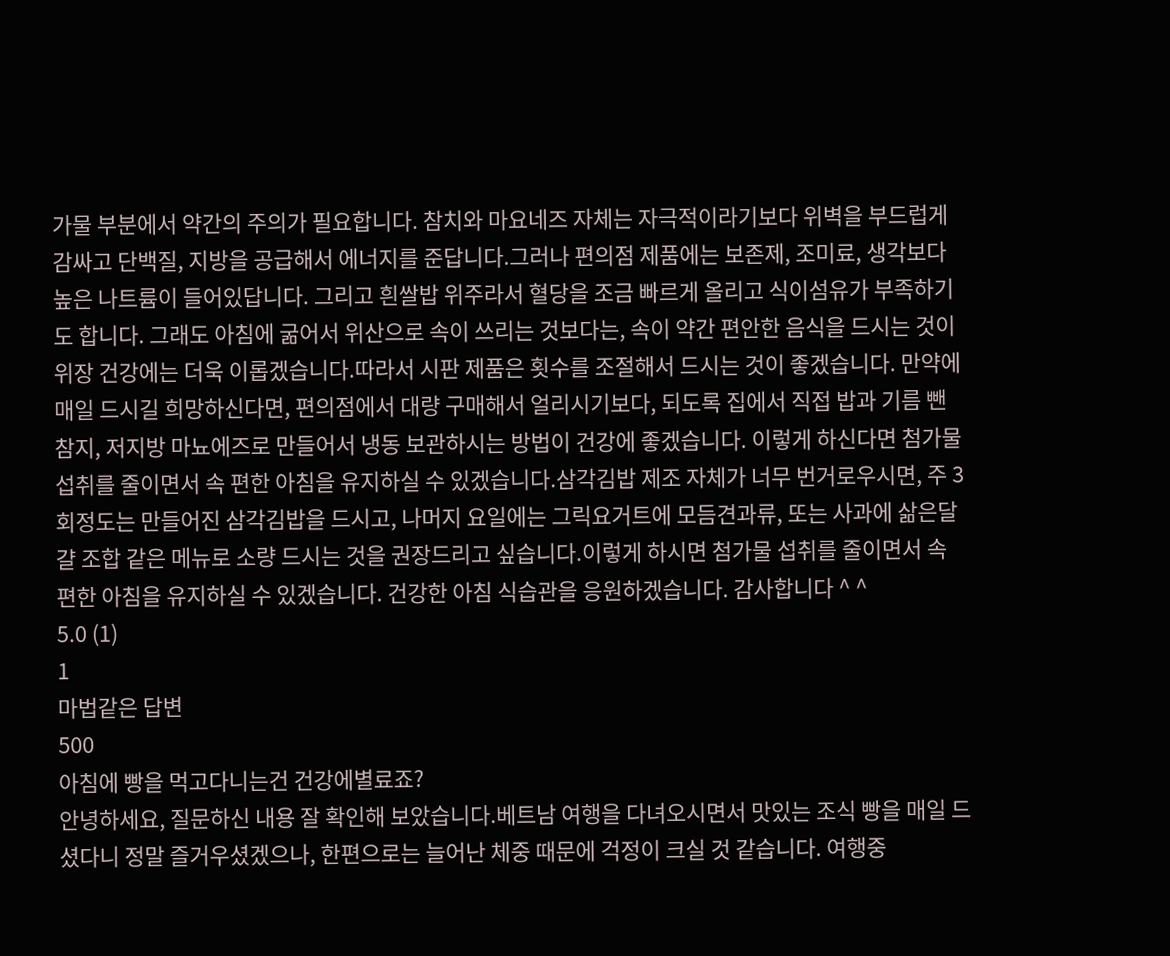가물 부분에서 약간의 주의가 필요합니다. 참치와 마요네즈 자체는 자극적이라기보다 위벽을 부드럽게 감싸고 단백질, 지방을 공급해서 에너지를 준답니다.그러나 편의점 제품에는 보존제, 조미료, 생각보다 높은 나트륨이 들어있답니다. 그리고 흰쌀밥 위주라서 혈당을 조금 빠르게 올리고 식이섬유가 부족하기도 합니다. 그래도 아침에 굶어서 위산으로 속이 쓰리는 것보다는, 속이 약간 편안한 음식을 드시는 것이 위장 건강에는 더욱 이롭겠습니다.따라서 시판 제품은 횟수를 조절해서 드시는 것이 좋겠습니다. 만약에 매일 드시길 희망하신다면, 편의점에서 대량 구매해서 얼리시기보다, 되도록 집에서 직접 밥과 기름 뺀 참지, 저지방 마뇨에즈로 만들어서 냉동 보관하시는 방법이 건강에 좋겠습니다. 이렇게 하신다면 첨가물 섭취를 줄이면서 속 편한 아침을 유지하실 수 있겠습니다.삼각김밥 제조 자체가 너무 번거로우시면, 주 3회정도는 만들어진 삼각김밥을 드시고, 나머지 요일에는 그릭요거트에 모듬견과류, 또는 사과에 삶은달걀 조합 같은 메뉴로 소량 드시는 것을 권장드리고 싶습니다.이렇게 하시면 첨가물 섭취를 줄이면서 속 편한 아침을 유지하실 수 있겠습니다. 건강한 아침 식습관을 응원하겠습니다. 감사합니다 ^ ^
5.0 (1)
1
마법같은 답변
500
아침에 빵을 먹고다니는건 건강에별료죠?
안녕하세요, 질문하신 내용 잘 확인해 보았습니다.베트남 여행을 다녀오시면서 맛있는 조식 빵을 매일 드셨다니 정말 즐거우셨겠으나, 한편으로는 늘어난 체중 때문에 걱정이 크실 것 같습니다. 여행중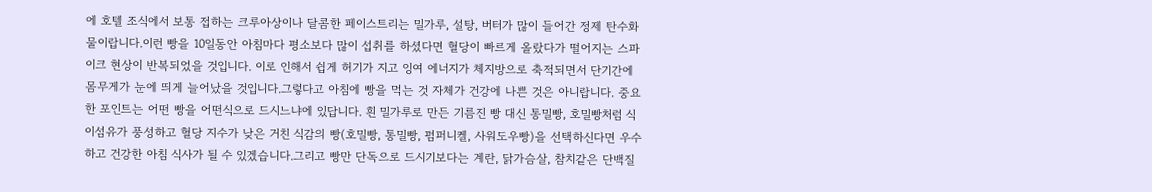에 호텔 조식에서 보통 접하는 크루아상이나 달콤한 페이스트리는 밀가루, 설탕, 버터가 많이 들어간 정제 탄수화물이랍니다.이런 빵을 10일동안 아침마다 평소보다 많이 섭취를 하셨다면 혈당이 빠르게 올랐다가 떨어지는 스파이크 현상이 반복되었을 것입니다. 이로 인해서 쉽게 허기가 지고 잉여 에너지가 체지방으로 축적되면서 단기간에 몸무게가 눈에 띄게 늘어났을 것입니다.그렇다고 아침에 빵을 먹는 것 자체가 건강에 나쁜 것은 아니랍니다. 중요한 포인트는 어떤 빵을 어떤식으로 드시느냐에 있답니다. 흰 밀가루로 만든 기름진 빵 대신 통밀빵, 호밀빵처럼 식이섬유가 풍성하고 혈당 지수가 낮은 거친 식감의 빵(호밀빵, 통밀빵, 펌퍼니켈, 사워도우빵)을 선택하신다면 우수하고 건강한 아침 식사가 될 수 있겠습니다.그리고 빵만 단독으로 드시기보다는 계란, 닭가슴살, 참치같은 단백질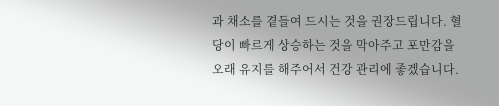과 채소를 곁들여 드시는 것을 권장드립니다. 혈당이 빠르게 상승하는 것을 막아주고 포만감을 오래 유지를 해주어서 건강 관리에 좋겠습니다.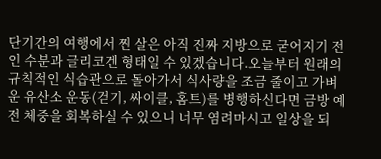단기간의 여행에서 찐 살은 아직 진짜 지방으로 굳어지기 전인 수분과 글리코겐 형태일 수 있겠습니다.오늘부터 원래의 규칙적인 식습관으로 돌아가서 식사량을 조금 줄이고 가벼운 유산소 운동(걷기, 싸이클, 홈트)를 병행하신다면 금방 예전 체중을 회복하실 수 있으니 너무 염려마시고 일상을 되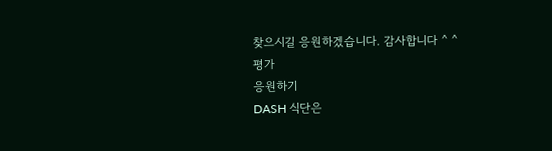찾으시길 응원하겠습니다. 감사합니다 ^ ^
평가
응원하기
DASH 식단은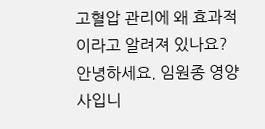고혈압 관리에 왜 효과적이라고 알려져 있나요?
안녕하세요. 임원종 영양사입니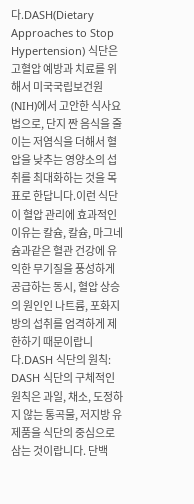다.DASH(Dietary Approaches to Stop Hypertension) 식단은 고혈압 예방과 치료를 위해서 미국국립보건원(NIH)에서 고안한 식사요법으로, 단지 짠 음식을 줄이는 저염식을 더해서 혈압을 낮추는 영양소의 섭취를 최대화하는 것을 목표로 한답니다.이런 식단이 혈압 관리에 효과적인 이유는 칼슘, 칼슘, 마그네슘과같은 혈관 건강에 유익한 무기질을 풍성하게 공급하는 동시, 혈압 상승의 원인인 나트륨, 포화지방의 섭취를 엄격하게 제한하기 때문이랍니다.DASH 식단의 원칙: DASH 식단의 구체적인 원칙은 과일, 채소, 도정하지 않는 통곡물, 저지방 유제품을 식단의 중심으로 삼는 것이랍니다. 단백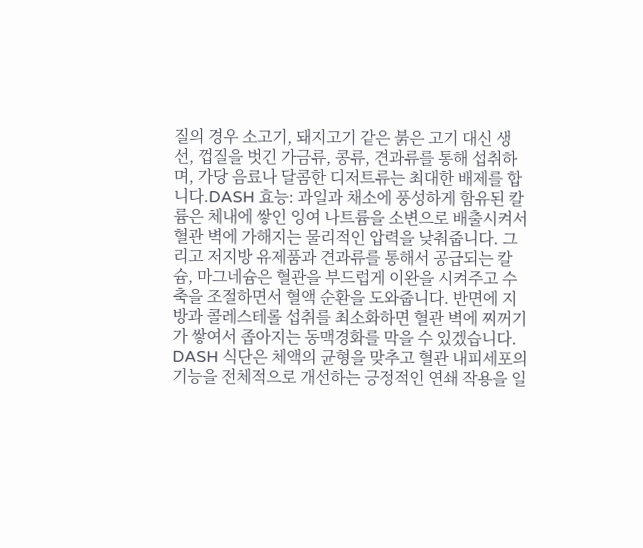질의 경우 소고기, 돼지고기 같은 붉은 고기 대신 생선, 껍질을 벗긴 가금류, 콩류, 견과류를 통해 섭취하며, 가당 음료나 달콤한 디저트류는 최대한 배제를 합니다.DASH 효능: 과일과 채소에 풍성하게 함유된 칼륨은 체내에 쌓인 잉여 나트륨을 소변으로 배출시켜서 혈관 벽에 가해지는 물리적인 압력을 낮춰줍니다. 그리고 저지방 유제품과 견과류를 통해서 공급되는 칼슘, 마그네슘은 혈관을 부드럽게 이완을 시켜주고 수축을 조절하면서 혈액 순환을 도와줍니다. 반면에 지방과 콜레스테롤 섭취를 최소화하면 혈관 벽에 찌꺼기가 쌓여서 좁아지는 동맥경화를 막을 수 있겠습니다. DASH 식단은 체액의 균형을 맞추고 혈관 내피세포의 기능을 전체적으로 개선하는 긍정적인 연쇄 작용을 일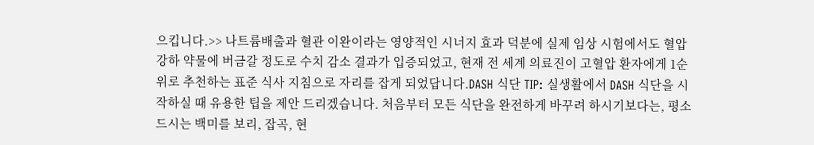으킵니다.>> 나트륨배출과 혈관 이완이라는 영양적인 시너지 효과 덕분에 실제 임상 시험에서도 혈압 강하 약물에 버금갈 정도로 수치 감소 결과가 입증되었고, 현재 전 세계 의료진이 고혈압 환자에게 1순위로 추천하는 표준 식사 지침으로 자리를 잡게 되었답니다.DASH 식단 TIP: 실생활에서 DASH 식단을 시작하실 때 유용한 팁을 제안 드리겠습니다. 처음부터 모든 식단을 완전하게 바꾸려 하시기보다는, 평소 드시는 백미를 보리, 잡곡, 현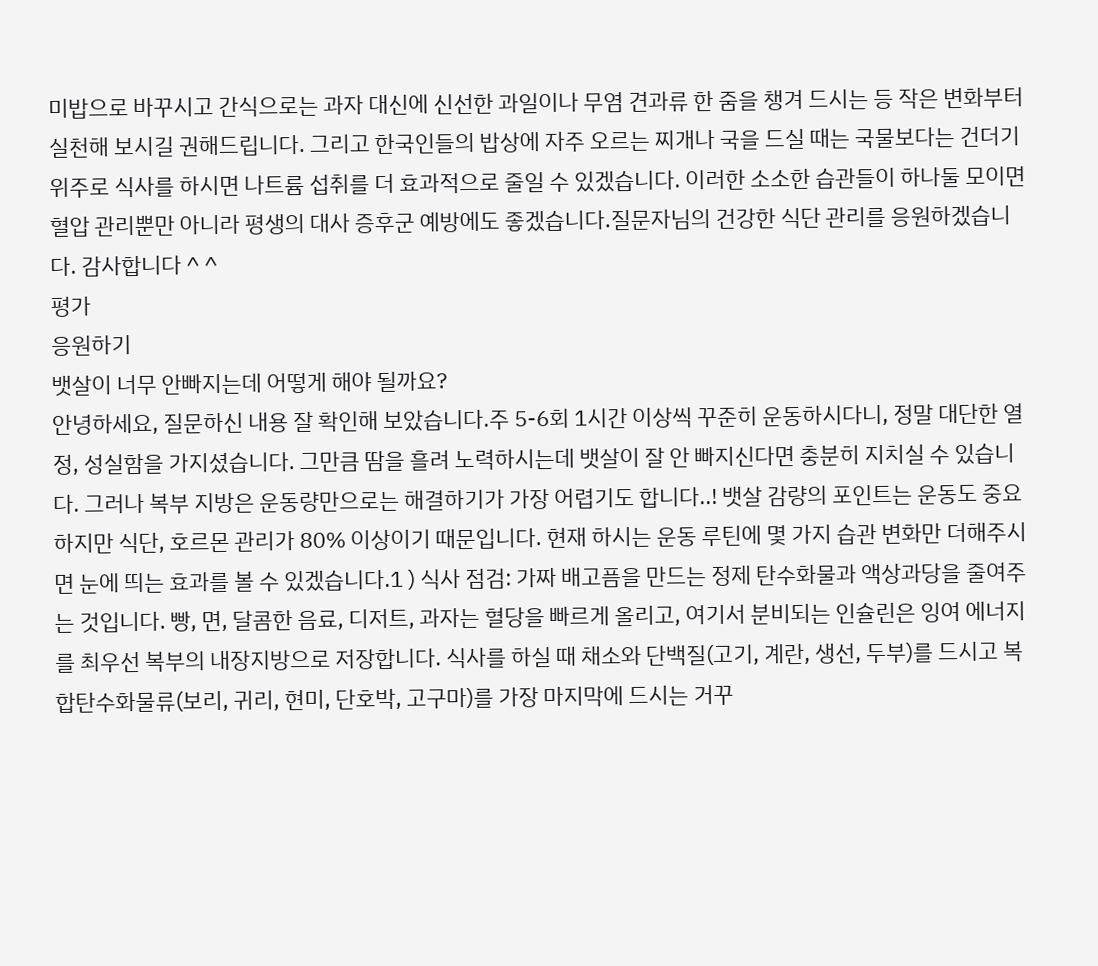미밥으로 바꾸시고 간식으로는 과자 대신에 신선한 과일이나 무염 견과류 한 줌을 챙겨 드시는 등 작은 변화부터 실천해 보시길 권해드립니다. 그리고 한국인들의 밥상에 자주 오르는 찌개나 국을 드실 때는 국물보다는 건더기 위주로 식사를 하시면 나트륨 섭취를 더 효과적으로 줄일 수 있겠습니다. 이러한 소소한 습관들이 하나둘 모이면 혈압 관리뿐만 아니라 평생의 대사 증후군 예방에도 좋겠습니다.질문자님의 건강한 식단 관리를 응원하겠습니다. 감사합니다 ^ ^
평가
응원하기
뱃살이 너무 안빠지는데 어떻게 해야 될까요?
안녕하세요, 질문하신 내용 잘 확인해 보았습니다.주 5-6회 1시간 이상씩 꾸준히 운동하시다니, 정말 대단한 열정, 성실함을 가지셨습니다. 그만큼 땀을 흘려 노력하시는데 뱃살이 잘 안 빠지신다면 충분히 지치실 수 있습니다. 그러나 복부 지방은 운동량만으로는 해결하기가 가장 어렵기도 합니다..! 뱃살 감량의 포인트는 운동도 중요하지만 식단, 호르몬 관리가 80% 이상이기 때문입니다. 현재 하시는 운동 루틴에 몇 가지 습관 변화만 더해주시면 눈에 띄는 효과를 볼 수 있겠습니다.1 ) 식사 점검: 가짜 배고픔을 만드는 정제 탄수화물과 액상과당을 줄여주는 것입니다. 빵, 면, 달콤한 음료, 디저트, 과자는 혈당을 빠르게 올리고, 여기서 분비되는 인슐린은 잉여 에너지를 최우선 복부의 내장지방으로 저장합니다. 식사를 하실 때 채소와 단백질(고기, 계란, 생선, 두부)를 드시고 복합탄수화물류(보리, 귀리, 현미, 단호박, 고구마)를 가장 마지막에 드시는 거꾸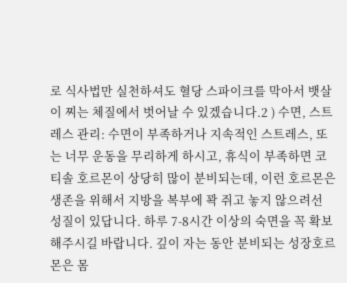로 식사법만 실천하셔도 혈당 스파이크를 막아서 뱃살이 찌는 체질에서 벗어날 수 있겠습니다.2 ) 수면, 스트레스 관리: 수면이 부족하거나 지속적인 스트레스, 또는 너무 운동을 무리하게 하시고, 휴식이 부족하면 코티솔 호르몬이 상당히 많이 분비되는데, 이런 호르몬은 생존을 위해서 지방을 복부에 꽉 쥐고 놓지 않으려선 성질이 있답니다. 하루 7-8시간 이상의 숙면을 꼭 확보해주시길 바랍니다. 깊이 자는 동안 분비되는 성장호르몬은 몸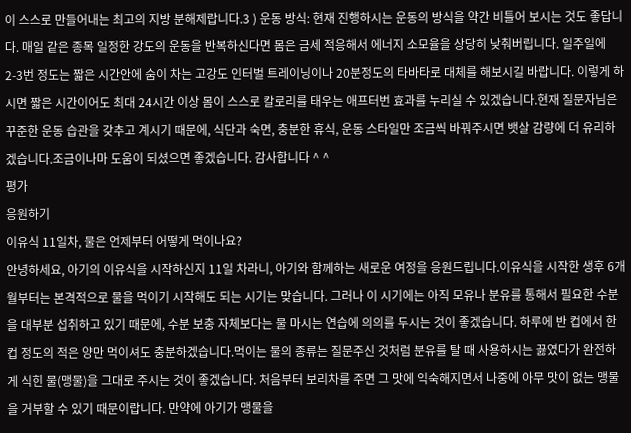이 스스로 만들어내는 최고의 지방 분해제랍니다.3 ) 운동 방식: 현재 진행하시는 운동의 방식을 약간 비틀어 보시는 것도 좋답니다. 매일 같은 종목 일정한 강도의 운동을 반복하신다면 몸은 금세 적응해서 에너지 소모율을 상당히 낮춰버립니다. 일주일에 2-3번 정도는 짧은 시간안에 숨이 차는 고강도 인터벌 트레이닝이나 20분정도의 타바타로 대체를 해보시길 바랍니다. 이렇게 하시면 짧은 시간이어도 최대 24시간 이상 몸이 스스로 칼로리를 태우는 애프터번 효과를 누리실 수 있겠습니다.현재 질문자님은 꾸준한 운동 습관을 갖추고 계시기 때문에, 식단과 숙면, 충분한 휴식, 운동 스타일만 조금씩 바꿔주시면 뱃살 감량에 더 유리하겠습니다.조금이나마 도움이 되셨으면 좋겠습니다. 감사합니다 ^ ^
평가
응원하기
이유식 11일차, 물은 언제부터 어떻게 먹이나요?
안녕하세요, 아기의 이유식을 시작하신지 11일 차라니, 아기와 함께하는 새로운 여정을 응원드립니다.이유식을 시작한 생후 6개월부터는 본격적으로 물을 먹이기 시작해도 되는 시기는 맞습니다. 그러나 이 시기에는 아직 모유나 분유를 통해서 필요한 수분을 대부분 섭취하고 있기 때문에, 수분 보충 자체보다는 물 마시는 연습에 의의를 두시는 것이 좋겠습니다. 하루에 반 컵에서 한 컵 정도의 적은 양만 먹이셔도 충분하겠습니다.먹이는 물의 종류는 질문주신 것처럼 분유를 탈 때 사용하시는 끓였다가 완전하게 식힌 물(맹물)을 그대로 주시는 것이 좋겠습니다. 처음부터 보리차를 주면 그 맛에 익숙해지면서 나중에 아무 맛이 없는 맹물을 거부할 수 있기 때문이랍니다. 만약에 아기가 맹물을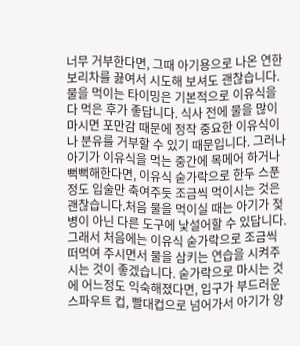너무 거부한다면, 그때 아기용으로 나온 연한 보리차를 끓여서 시도해 보셔도 괜찮습니다.물을 먹이는 타이밍은 기본적으로 이유식을 다 먹은 후가 좋답니다. 식사 전에 물을 많이 마시면 포만감 때문에 정작 중요한 이유식이나 분유를 거부할 수 있기 때문입니다. 그러나 아기가 이유식을 먹는 중간에 목메어 하거나 뻑뻑해한다면, 이유식 숟가락으로 한두 스푼 정도 입술만 축여주듯 조금씩 먹이시는 것은 괜찮습니다.처음 물을 먹이실 때는 아기가 젖병이 아닌 다른 도구에 낯설어할 수 있답니다. 그래서 처음에는 이유식 숟가락으로 조금씩 떠먹여 주시면서 물을 삼키는 연습을 시켜주시는 것이 좋겠습니다. 숟가락으로 마시는 것에 어느정도 익숙해졌다면, 입구가 부드러운 스파우트 컵, 빨대컵으로 넘어가서 아기가 양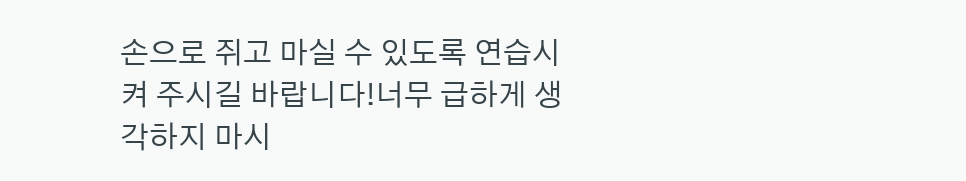손으로 쥐고 마실 수 있도록 연습시켜 주시길 바랍니다!너무 급하게 생각하지 마시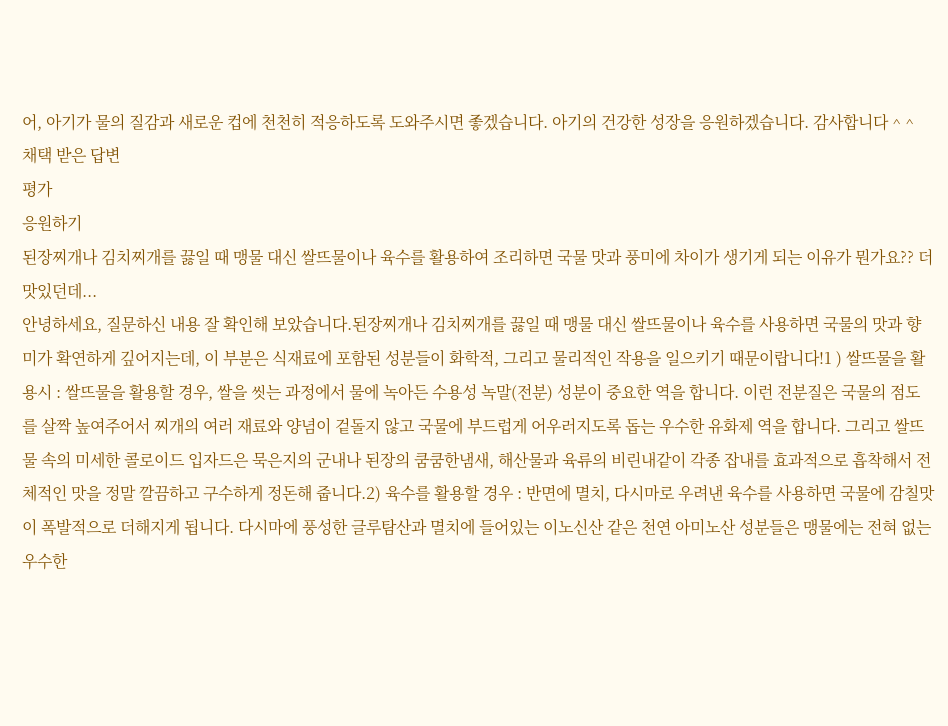어, 아기가 물의 질감과 새로운 컵에 천천히 적응하도록 도와주시면 좋겠습니다. 아기의 건강한 성장을 응원하겠습니다. 감사합니다 ^ ^
채택 받은 답변
평가
응원하기
된장찌개나 김치찌개를 끓일 때 맹물 대신 쌀뜨물이나 육수를 활용하여 조리하면 국물 맛과 풍미에 차이가 생기게 되는 이유가 뭔가요?? 더 맛있던데...
안녕하세요, 질문하신 내용 잘 확인해 보았습니다.된장찌개나 김치찌개를 끓일 때 맹물 대신 쌀뜨물이나 육수를 사용하면 국물의 맛과 향미가 확연하게 깊어지는데, 이 부분은 식재료에 포함된 성분들이 화학적, 그리고 물리적인 작용을 일으키기 때문이랍니다!1 ) 쌀뜨물을 활용시 : 쌀뜨물을 활용할 경우, 쌀을 씻는 과정에서 물에 녹아든 수용성 녹말(전분) 성분이 중요한 역을 합니다. 이런 전분질은 국물의 점도를 살짝 높여주어서 찌개의 여러 재료와 양념이 겉돌지 않고 국물에 부드럽게 어우러지도록 돕는 우수한 유화제 역을 합니다. 그리고 쌀뜨물 속의 미세한 콜로이드 입자드은 묵은지의 군내나 된장의 쿰쿰한냄새, 해산물과 육류의 비린내같이 각종 잡내를 효과적으로 흡착해서 전체적인 맛을 정말 깔끔하고 구수하게 정돈해 줍니다.2) 육수를 활용할 경우 : 반면에 멸치, 다시마로 우려낸 육수를 사용하면 국물에 감칠맛이 폭발적으로 더해지게 됩니다. 다시마에 풍성한 글루탐산과 멸치에 들어있는 이노신산 같은 천연 아미노산 성분들은 맹물에는 전혀 없는 우수한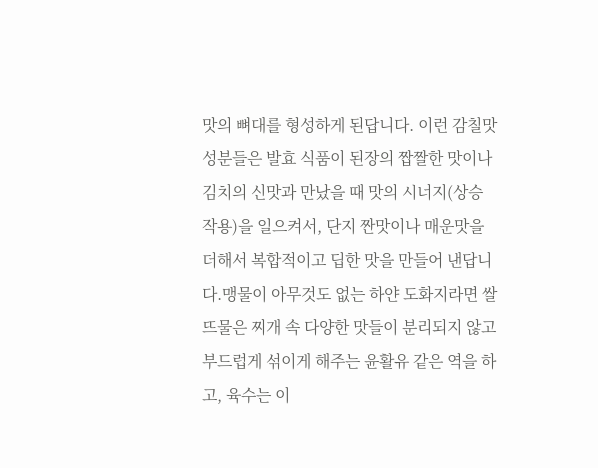맛의 뼈대를 형성하게 된답니다. 이런 감칠맛 성분들은 발효 식품이 된장의 짭짤한 맛이나 김치의 신맛과 만났을 때 맛의 시너지(상승작용)을 일으켜서, 단지 짠맛이나 매운맛을 더해서 복합적이고 딥한 맛을 만들어 낸답니다.맹물이 아무것도 없는 하얀 도화지라면 쌀뜨물은 찌개 속 다양한 맛들이 분리되지 않고 부드럽게 섞이게 해주는 윤활유 같은 역을 하고, 육수는 이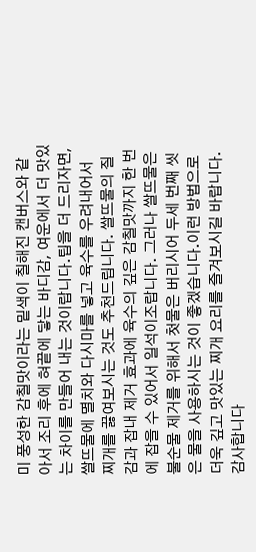미 풍성한 감칠맛이라는 밑색이 칠해진 캔버스와 같아서 조리 후에 혀끝에 닿는 바디감, 여운에서 더 맛있는 차이를 만들어 내는 것이랍니다.팁을 더 드리자면, 쌀뜨물에 멸치와 다시마를 넣고 육수를 우려내어서 찌개를 끓여보시는 것도 추천드립니다. 쌀뜨물의 질감과 잡내 제거 효과에 육수의 깊은 감칠맛까지 한 번에 잡을 수 있어서 일석이조랍니다. 그러나 쌀뜨물은 불순물 제거를 위해서 첫물은 버리시어 두세 번째 씻은 물을 사용하시는 것이 좋겠습니다.이런 방법으로 더욱 깊고 맛있는 찌개 요리를 즐겨보시길 바랍니다. 감사합니다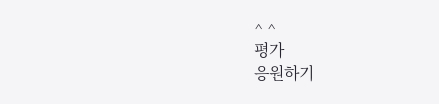^ ^
평가
응원하기